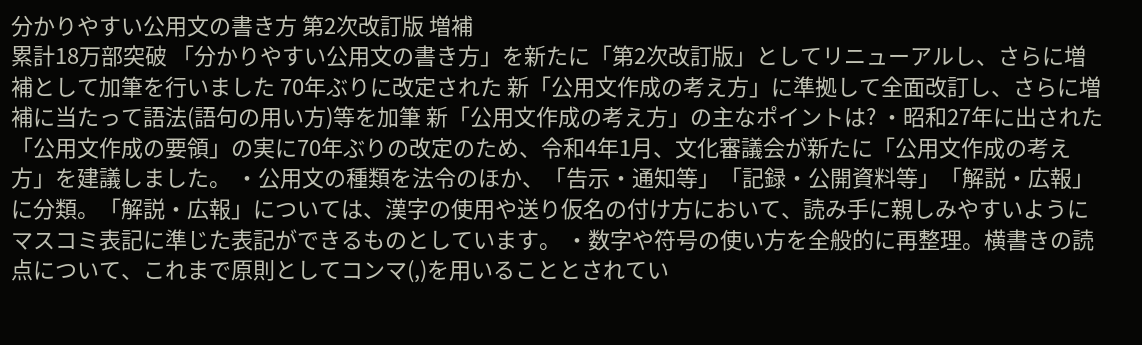分かりやすい公用文の書き方 第2次改訂版 増補
累計18万部突破 「分かりやすい公用文の書き方」を新たに「第2次改訂版」としてリニューアルし、さらに増補として加筆を行いました 70年ぶりに改定された 新「公用文作成の考え方」に準拠して全面改訂し、さらに増補に当たって語法(語句の用い方)等を加筆 新「公用文作成の考え方」の主なポイントは? ・昭和27年に出された「公用文作成の要領」の実に70年ぶりの改定のため、令和4年1月、文化審議会が新たに「公用文作成の考え方」を建議しました。 ・公用文の種類を法令のほか、「告示・通知等」「記録・公開資料等」「解説・広報」に分類。「解説・広報」については、漢字の使用や送り仮名の付け方において、読み手に親しみやすいようにマスコミ表記に準じた表記ができるものとしています。 ・数字や符号の使い方を全般的に再整理。横書きの読点について、これまで原則としてコンマ(,)を用いることとされてい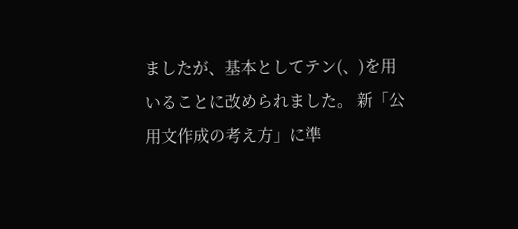ましたが、基本としてテン(、)を用いることに改められました。 新「公用文作成の考え方」に準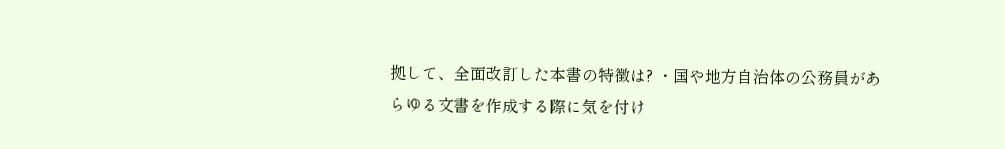拠して、全面改訂した本書の特徴は? ・国や地方自治体の公務員があらゆる文書を作成する際に気を付け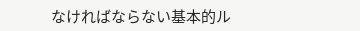なければならない基本的ル